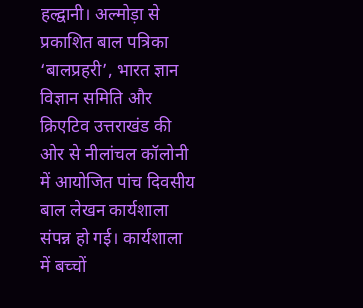हल्द्वानी। अल्मोड़ा से प्रकाशित बाल पत्रिका ‘बालप्रहरी’, भारत ज्ञान विज्ञान समिति और क्रिएटिव उत्तराखंड की ओर से नीलांचल कॉलोनी में आयोजित पांच दिवसीय बाल लेखन कार्यशाला संपन्न हो गई। कार्यशाला में बच्चों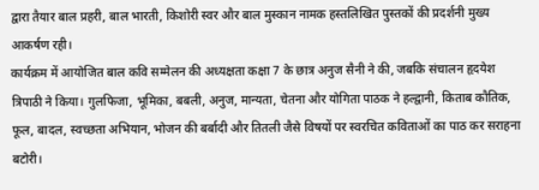द्वारा तैयार बाल प्रहरी, बाल भारती, किशोरी स्वर और बाल मुस्कान नामक हस्तलिखित पुस्तकों की प्रदर्शनी मुख्य आकर्षण रही।
कार्यक्रम में आयोजित बाल कवि सम्मेलन की अध्यक्षता कक्षा 7 के छात्र अनुज सैनी ने की, जबकि संचालन हृदयेश त्रिपाठी ने किया। गुलफिजा, भूमिका, बबली, अनुज, मान्यता, चेतना और योगिता पाठक ने हल्द्वानी, किताब कौतिक, फूल, बादल, स्वच्छता अभियान, भोजन की बर्बादी और तितली जैसे विषयों पर स्वरचित कविताओं का पाठ कर सराहना बटोरी।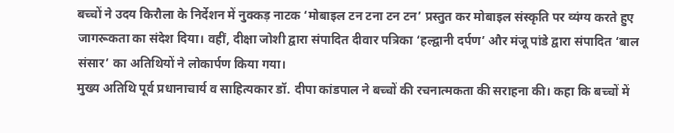बच्चों ने उदय किरौला के निर्देशन में नुक्कड़ नाटक ‘मोबाइल टन टना टन टन’ प्रस्तुत कर मोबाइल संस्कृति पर व्यंग्य करते हुए जागरूकता का संदेश दिया। वहीं, दीक्षा जोशी द्वारा संपादित दीवार पत्रिका ‘हल्द्वानी दर्पण’ और मंजू पांडे द्वारा संपादित ‘बाल संसार’ का अतिथियों ने लोकार्पण किया गया।
मुख्य अतिथि पूर्व प्रधानाचार्य व साहित्यकार डॉ. दीपा कांडपाल ने बच्चों की रचनात्मकता की सराहना की। कहा कि बच्चों में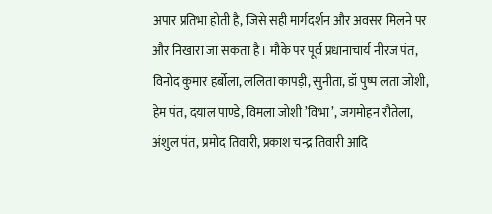अपार प्रतिभा होती है, जिसे सही मार्गदर्शन और अवसर मिलने पर और निखारा जा सकता है। मौके पर पूर्व प्रधानाचार्य नीरज पंत, विनोद कुमार हर्बोला, ललिता कापड़ी, सुनीता, डॉ पुष्प लता जोशी, हेम पंत, दयाल पाण्डे, विमला जोशी ’विभा’, जगमोहन रौतेला, अंशुल पंत, प्रमोद तिवारी, प्रकाश चन्द्र तिवारी आदि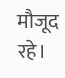मौजूद रहे।